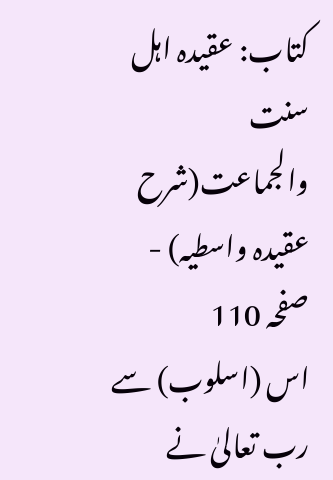کتاب: عقیدہ اہل سنت والجماعت(شرح عقیدہ واسطیہ) - صفحہ 110
اس (اسلوب) سے رب تعالیٰ نے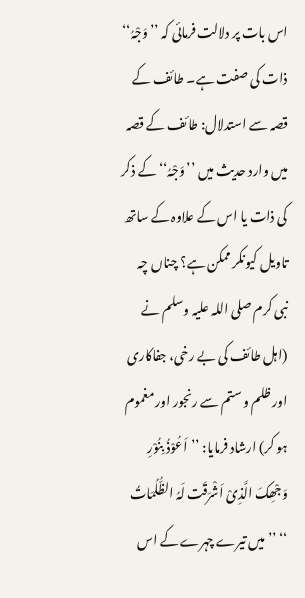اس بات پر دلالت فرمائی کہ ’’وَجْہُ‘‘ ذات کی صفت ہے۔ طائف کے قصہ سے استدلال: طائف کے قصہ میں وارد حدیث میں ’’وَجْہُ‘‘ کے ذکر کی ذات یا اس کے علاوہ کے ساتھ تاویل کیونکر ممکن ہے؟ چناں چہ نبی کرم صلی اللہ علیہ وسلم نے (اہل طائف کی بے رخی، جفاکاری اور ظلم و ستم سے رنجور اور مغموم ہو کر) ارشاد فرمایا: ’’اَعُوْذُ بِنُوْرِ وَجْھِکَ الَّذِیْ اَشْرَقَت لَہُ الظُّلُمَاتُ ‘‘ ’’میں تیرے چہرے کے اس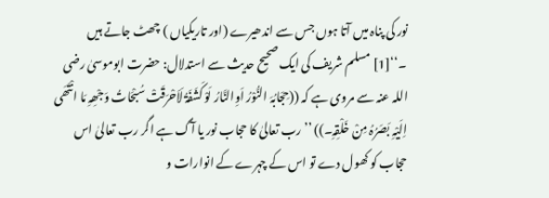نور کی پناہ میں آتا ہوں جس سے اندھیرے (اور تاریکیاں ) چھٹ جاتے ہیں ۔‘‘[1] مسلم شریف کی ایک صحیح حدیث سے استدلال: حضرت ابوموسیٰ رضی اللہ عنہ سے مروی ہے کہ ((حِجَابُہَ النُّوْرُ اَوِالنَّارُ لَوْ کَشَفَۃُ لَاَحْرَقَتْ سُبْحَاتُ وَجْھِہِ مَا انْتَھَی اِلَیْہِ بَصَرُہُ مِنْ خَلْقِہِ۔)) ’’رب تعالیٰ کا حجاب نور یا آگ ہے اگر رب تعالیٰ اس حجاب کو کھول دے تو اس کے چہرے کے انوارات و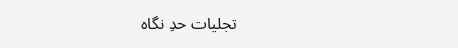تجلیات حدِ نگاہ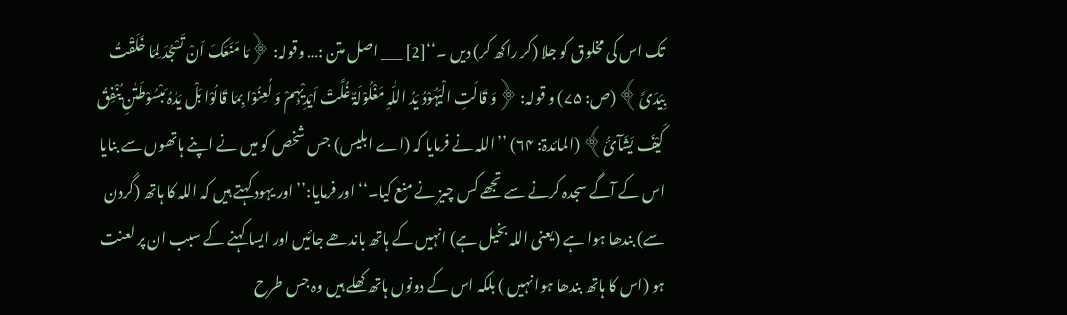تک اس کی مخلوق کو جلا (کر راکھ کر) دیں ۔‘‘[2] ___ اصل متن :… وقولہ: ﴿مَا مَنَعَکَ اَنْ تَسْجُدَ لِمَا خَلَقْتُ بِیَدَیَّ﴾ (ص: ۷۵) و قولہ: ﴿وَ قَالَتِ الْیَہُوْدُ یَدُ اللّٰہِ مَغْلُوْلَۃٌ غُلَّتْ اَیْدِیْہِمْ وَ لُعِنُوْا بِمَا قَالُوْا بَلْ یَدٰہُ مَبْسُوْطَتٰنِ یُنْفِقُ کَیْفَ یَشَآئُ﴾ (المائدۃ: ۶۴) ’’اللہ نے فرمایا کہ (اے ابلیس) جس شخص کو میں نے اپنے ہاتھوں سے بنایا اس کے آگے سجدہ کرنے سے تجھے کس چیز نے منع کیا۔‘‘ اور فرمایا:’’اور یہود کہتے ہیں کہ اللہ کا ہاتھ (گردن سے) بندھا ہوا ہے (یعنی اللہ بخیل ہے) انہیں کے ہاتھ باندھے جائیں اور ایسا کہنے کے سبب ان پر لعنت ہو (اس کا ہاتھ بندھا ہوا نہیں ) بلکہ اس کے دونوں ہاتھ کھلے ہیں وہ جس طرح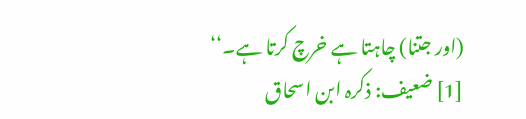(اور جتنا) چاہتا ہے خرچ کرتا ہے۔‘‘
[1] ضعیف: ذکرہ ابن اسحاق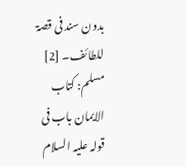بدون سند فی قصۃ للطائف۔ [2] مسلم: کتاب الایمان باب فی قولہ علیہ السلام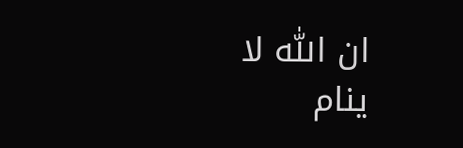ان اللّٰه لا ینام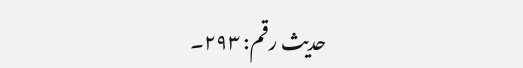حدیث رقم: ۲۹۳۔